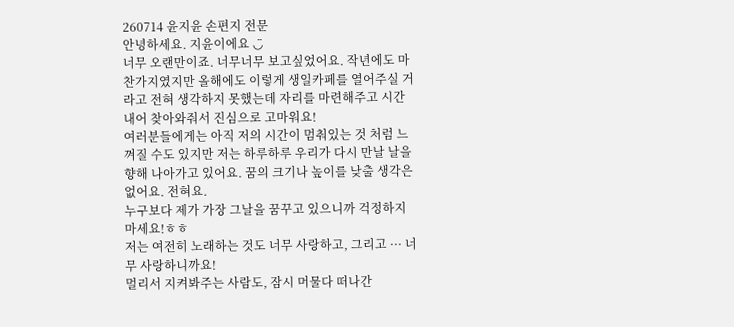260714 윤지윤 손편지 전문
안녕하세요. 지윤이에요 ◡̈
너무 오랜만이죠. 너무너무 보고싶었어요. 작년에도 마찬가지였지만 올해에도 이렇게 생일카페를 열어주실 거라고 전혀 생각하지 못했는데 자리를 마련해주고 시간내어 찾아와줘서 진심으로 고마워요!
여러분들에게는 아직 저의 시간이 멈춰있는 것 처럼 느껴질 수도 있지만 저는 하루하루 우리가 다시 만날 날을 향해 나아가고 있어요. 꿈의 크기나 높이를 낮출 생각은 없어요. 전혀요.
누구보다 제가 가장 그날을 꿈꾸고 있으니까 걱정하지 마세요!ㅎㅎ
저는 여전히 노래하는 것도 너무 사랑하고, 그리고 ··· 너무 사랑하니까요!
멀리서 지켜봐주는 사람도, 잠시 머물다 떠나간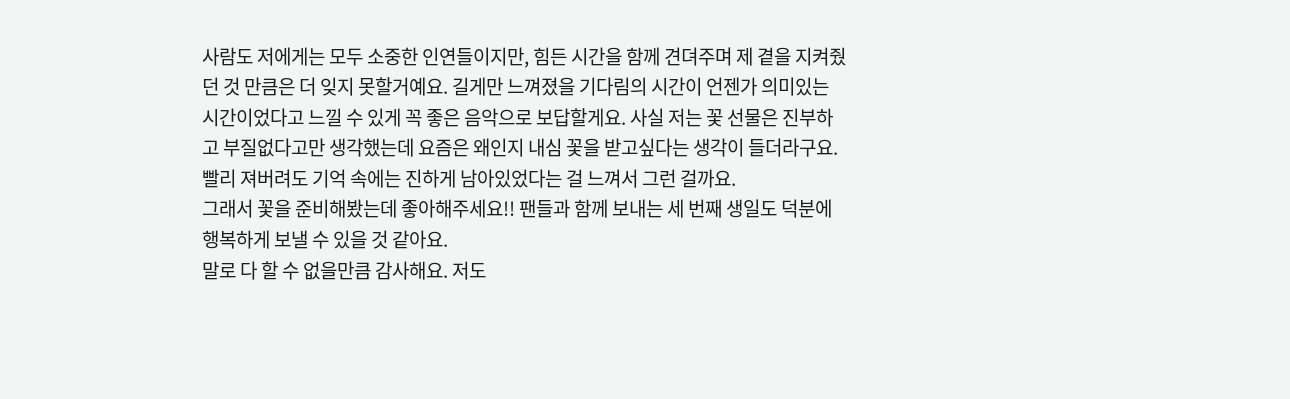사람도 저에게는 모두 소중한 인연들이지만, 힘든 시간을 함께 견뎌주며 제 곁을 지켜줬던 것 만큼은 더 잊지 못할거예요. 길게만 느껴졌을 기다림의 시간이 언젠가 의미있는 시간이었다고 느낄 수 있게 꼭 좋은 음악으로 보답할게요. 사실 저는 꽃 선물은 진부하고 부질없다고만 생각했는데 요즘은 왜인지 내심 꽃을 받고싶다는 생각이 들더라구요. 빨리 져버려도 기억 속에는 진하게 남아있었다는 걸 느껴서 그런 걸까요.
그래서 꽃을 준비해봤는데 좋아해주세요!! 팬들과 함께 보내는 세 번째 생일도 덕분에 행복하게 보낼 수 있을 것 같아요.
말로 다 할 수 없을만큼 감사해요. 저도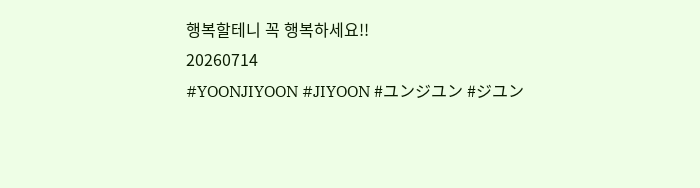행복할테니 꼭 행복하세요!!
20260714
#YOONJIYOON #JIYOON #ユンジユン #ジユン